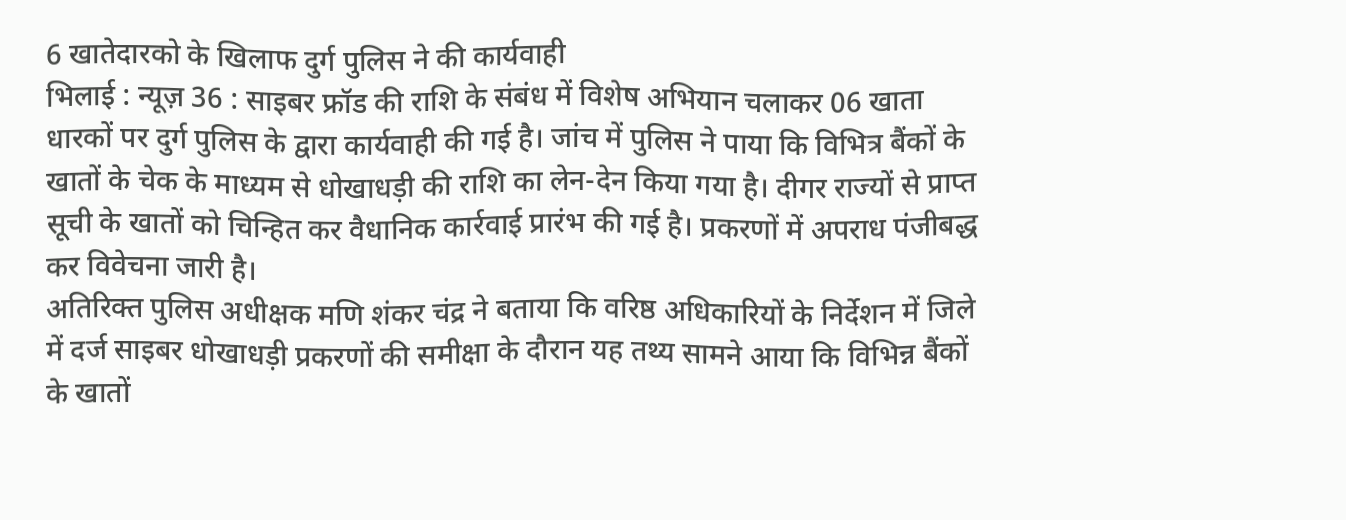6 खातेदारको के खिलाफ दुर्ग पुलिस ने की कार्यवाही
भिलाई : न्यूज़ 36 : साइबर फ्रॉड की राशि के संबंध में विशेष अभियान चलाकर 06 खाता धारकों पर दुर्ग पुलिस के द्वारा कार्यवाही की गई है। जांच में पुलिस ने पाया कि विभित्र बैंकों के खातों के चेक के माध्यम से धोखाधड़ी की राशि का लेन-देन किया गया है। दीगर राज्यों से प्राप्त सूची के खातों को चिन्हित कर वैधानिक कार्रवाई प्रारंभ की गई है। प्रकरणों में अपराध पंजीबद्ध कर विवेचना जारी है।
अतिरिक्त पुलिस अधीक्षक मणि शंकर चंद्र ने बताया कि वरिष्ठ अधिकारियों के निर्देशन में जिले में दर्ज साइबर धोखाधड़ी प्रकरणों की समीक्षा के दौरान यह तथ्य सामने आया कि विभिन्न बैंकों के खातों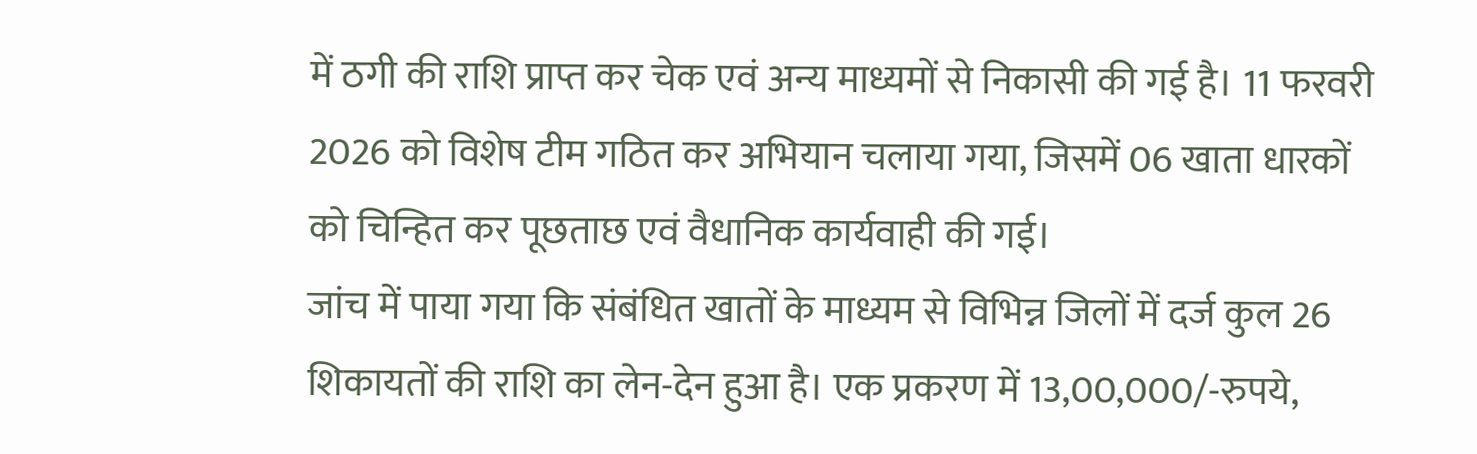में ठगी की राशि प्राप्त कर चेक एवं अन्य माध्यमों से निकासी की गई है। 11 फरवरी 2026 को विशेष टीम गठित कर अभियान चलाया गया, जिसमें 06 खाता धारकों को चिन्हित कर पूछताछ एवं वैधानिक कार्यवाही की गई।
जांच में पाया गया कि संबंधित खातों के माध्यम से विभिन्न जिलों में दर्ज कुल 26 शिकायतों की राशि का लेन-देन हुआ है। एक प्रकरण में 13,00,000/-रुपये,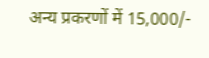अन्य प्रकरणों में 15,000/-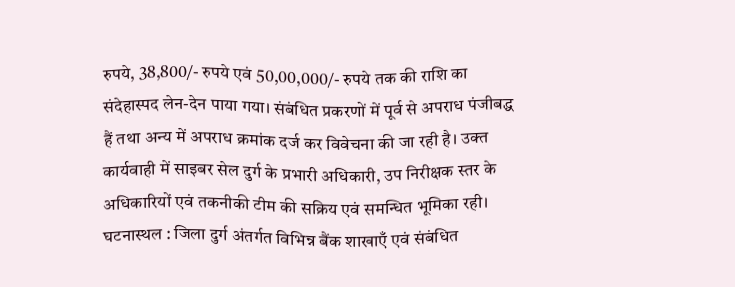रुपये, 38,800/- रुपये एवं 50,00,000/- रुपये तक की राशि का संदेहास्पद लेन-देन पाया गया। संबंधित प्रकरणों में पूर्व से अपराध पंजीबद्ध हैं तथा अन्य में अपराध क्रमांक दर्ज कर विवेचना की जा रही है। उक्त कार्यवाही में साइबर सेल दुर्ग के प्रभारी अधिकारी, उप निरीक्षक स्तर के अधिकारियों एवं तकनीकी टीम की सक्रिय एवं समन्धित भूमिका रही।
घटनास्थल : जिला दुर्ग अंतर्गत विभिन्न बैंक शाखाएँ एवं संबंधित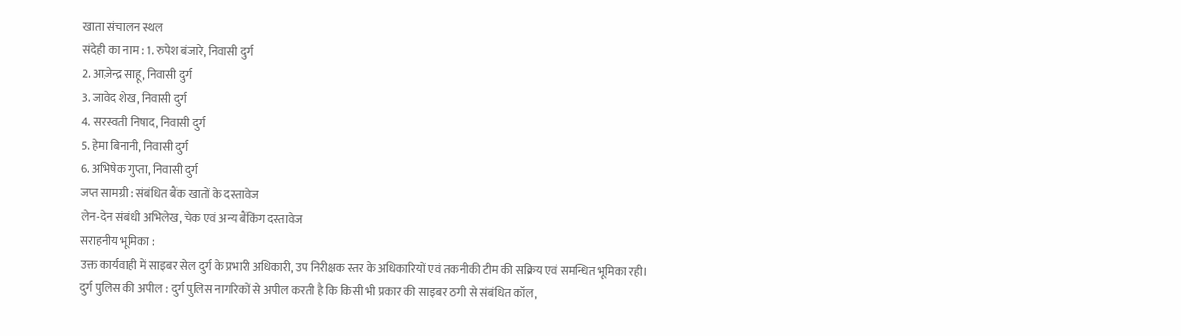खाता संचालन स्थल
संदेही का नाम : 1. रुपेश बंजारे, निवासी दुर्ग
2. आज़ेन्द्र साहू, निवासी दुर्ग
3. जावेद शेख, निवासी दुर्ग
4. सरस्वती निषाद, निवासी दुर्ग
5. हेमा बिनानी, निवासी दुर्ग
6. अभिषेक गुप्ता, निवासी दुर्ग
जप्त सामग्री : संबंधित बैंक खातों के दस्तावेज
लेन-देन संबंधी अभिलेख, चेक एवं अन्य बैंकिंग दस्तावेज
सराहनीय भूमिका :
उक्त कार्यवाही में साइबर सेल दुर्ग के प्रभारी अधिकारी, उप निरीक्षक स्तर के अधिकारियों एवं तकनीकी टीम की सक्रिय एवं समन्धित भूमिका रही।
दुर्ग पुलिस की अपील : दुर्ग पुलिस नागरिकों से अपील करती है कि किसी भी प्रकार की साइबर ठगी से संबंधित कॉल,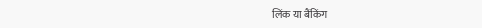लिंक या बैंकिंग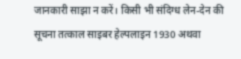जानकारी साझा न करें। किसी भी संदिग्ध लेन-देन की सूचना तत्काल साइबर हेल्पलाइन 1930 अथवा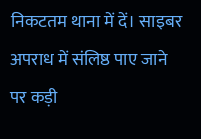निकटतम थाना में दें। साइबर अपराध में संलिष्ठ पाए जाने पर कड़ी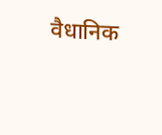वैधानिक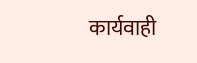कार्यवाही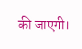की जाएगी।